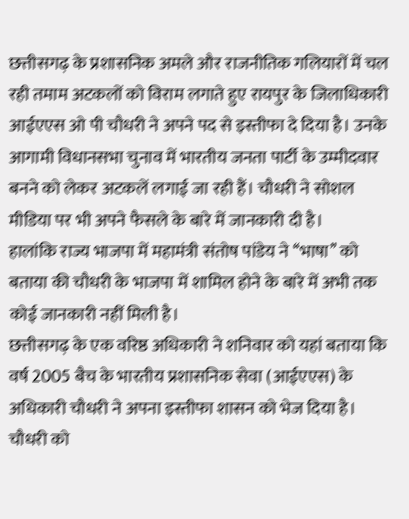छत्तीसगढ़ के प्रशासनिक अमले और राजनीतिक गलियारों में चल रही तमाम अटकलों को विराम लगाते हुए रायपुर के जिलाधिकारी आईएएस ओ पी चौधरी ने अपने पद से इस्तीफा दे दिया है। उनके आगामी विधानसभा चुनाव में भारतीय जनता पार्टी के उम्मीदवार बनने को लेकर अटकलें लगाई जा रही हैं। चौधरी ने सोशल मीडिया पर भी अपने फैसले के बारे में जानकारी दी है।
हालांकि राज्य भाजपा में महामंत्री संतोष पांडेय ने ‘‘भाषा’’ को बताया की चौधरी के भाजपा में शामिल होने के बारे में अभी तक कोई जानकारी नहीं मिली है।
छत्तीसगढ़ के एक वरिष्ठ अधिकारी ने शनिवार को यहां बताया कि वर्ष 2005 बैच के भारतीय प्रशासनिक सेवा (आईएएस) के अधिकारी चौधरी ने अपना इस्तीफा शासन को भेज दिया है।
चौधरी को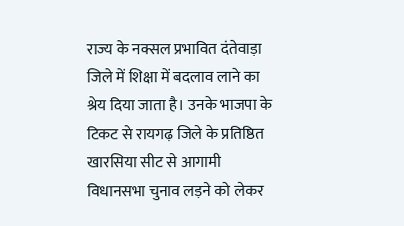राज्य के नक्सल प्रभावित दंतेवाड़ा जिले में शिक्षा में बदलाव लाने का श्रेय दिया जाता है। उनके भाजपा के टिकट से रायगढ़ जिले के प्रतिष्ठित खारसिया सीट से आगामी विधानसभा चुनाव लड़ने को लेकर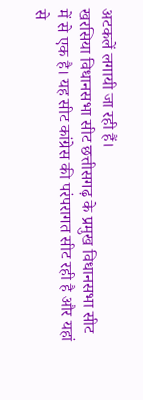अटकलें लगायी जा रही हैं।
खरसिया विधानसभा सीट छत्तीसगढ़ के प्रमुख विधानसभा सीट में से एक है। यह सीट कांग्रेस की परंपरागत सीट रही है और यहां से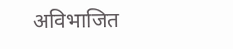अविभाजित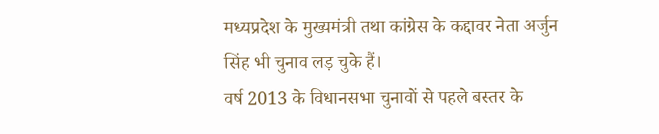मध्यप्रदेश के मुख्यमंत्री तथा कांग्रेस के कद्दावर नेता अर्जुन सिंह भी चुनाव लड़ चुके हैं।
वर्ष 2013 के विधानसभा चुनावों से पहले बस्तर के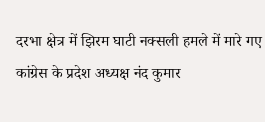दरभा क्षेत्र में झिरम घाटी नक्सली हमले में मारे गए कांग्रेस के प्रदेश अध्यक्ष नंद कुमार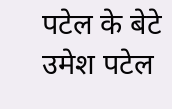पटेल के बेटे उमेश पटेल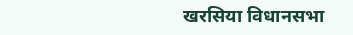खरसिया विधानसभा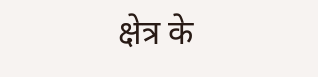क्षेत्र के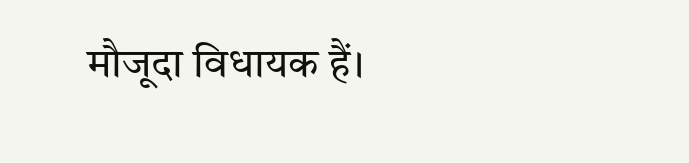मौजूदा विधायक हैं।